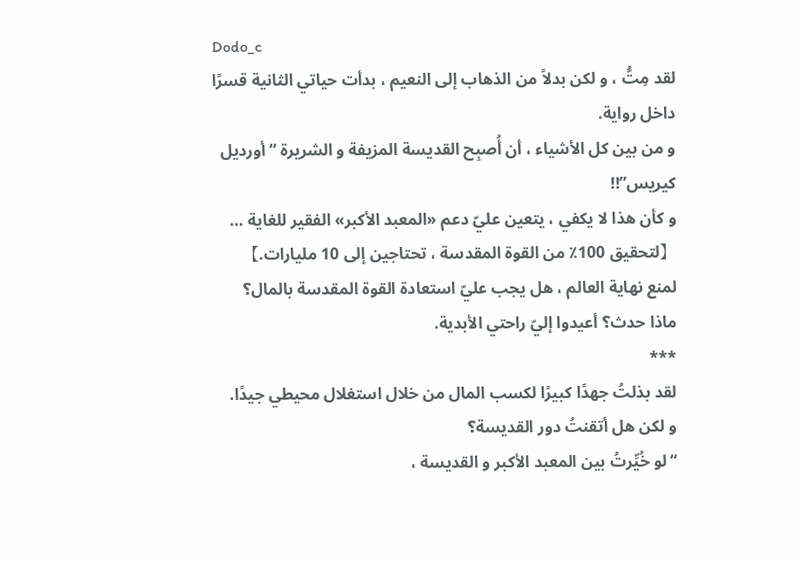Dodo_c
لقد مِتُّ ، و لكن بدلاً من الذهاب إلى النعيم ، بدأت حياتي الثانية قسرًا داخل رواية.
و من بين كل الأشياء ، أن أُصبِح القديسة المزيفة و الشريرة “أورديل كيريس”!!
و كأن هذا لا يكفي ، يتعين عليّ دعم «المعبد الأكبر» الفقير للغاية …
【لتحقيق 100٪ من القوة المقدسة ، تحتاجين إلى 10 مليارات.】
لمنع نهاية العالم ، هل يجب عليّ استعادة القوة المقدسة بالمال؟
ماذا حدث؟ أعيدوا إليّ راحتي الأبدية.
***
لقد بذلتُ جهدًا كبيرًا لكسب المال من خلال استغلال محيطي جيدًا.
و لكن هل أتقنتُ دور القديسة؟
“لو خُيِّرتُ بين المعبد الأكبر و القديسة ،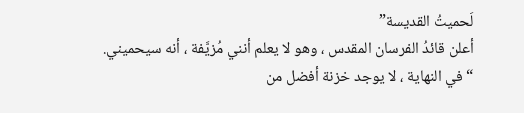لَحميتُ القديسة”
أعلن قائدُ الفرسان المقدس ، وهو لا يعلم أنني مُزيَّفة ، أنه سيحميني.
“في النهاية ، لا يوجد خزنة أفضل من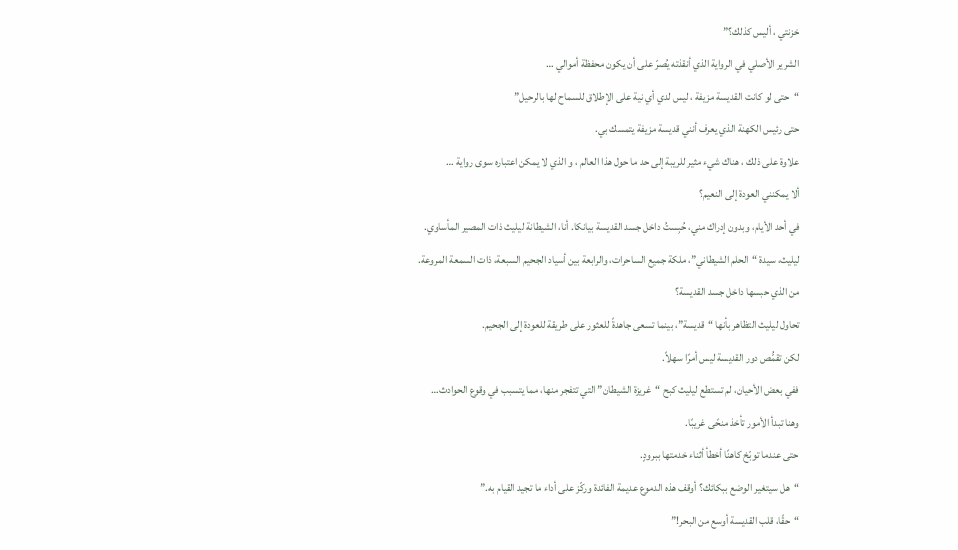خزنتي ، أليس كذلك؟”
الشرير الأصلي في الرواية الذي أنقذته يُصرّ على أن يكون محفظة أموالي …
“حتى لو كانت القديسة مزيفة ، ليس لدي أي نية على الإطلاق للسماح لها بالرحيل”
حتى رئيس الكهنة الذي يعرف أنني قديسة مزيفة يتمسك بي.
علاوة على ذلك ، هناك شيء مثير للريبة إلى حد ما حول هذا العالم ، و الذي لا يمكن اعتباره سوى رواية …
ألا يمكنني العودة إلى النعيم؟
في أحد الأيام، وبدون إدراك مني، حُبِستُ داخل جسد القديسة بيانكا. أنا، الشيطانة ليليث ذات المصير المأساوي.
ليليث، سيدة “الحلم الشيطاني”، ملكة جميع الساحرات، والرابعة بين أسياد الجحيم السبعة، ذات السمعة المروعة.
من الذي حبسها داخل جسد القديسة؟
تحاول ليليث التظاهر بأنها “قديسة”، بينما تسعى جاهدةً للعثور على طريقة للعودة إلى الجحيم.
لكن تقمُّص دور القديسة ليس أمرًا سهلاً.
ففي بعض الأحيان، لم تستطع ليليث كبح “غريزة الشيطان” التي تتفجر منها، مما يتسبب في وقوع الحوادث…
وهنا تبدأ الأمور تأخذ منحًى غريبًا.
حتى عندما توبّخ كاهنًا أخطأ أثناء خدمتها ببرودٍ.
“هل سيتغير الوضع ببكائك؟ أوقف هذه الدموع عديمة الفائدة وركّز على أداء ما تجيد القيام به.”
“حقًا، قلب القديسة أوسع من البحر!”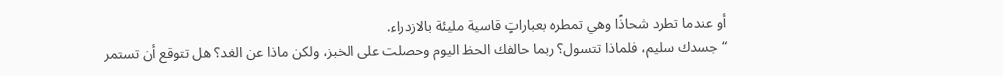أو عندما تطرد شحاذًا وهي تمطره بعباراتٍ قاسية مليئة بالازدراء.
“جسدك سليم، فلماذا تتسول؟ ربما حالفك الحظ اليوم وحصلت على الخبز، ولكن ماذا عن الغد؟ هل تتوقع أن تستمر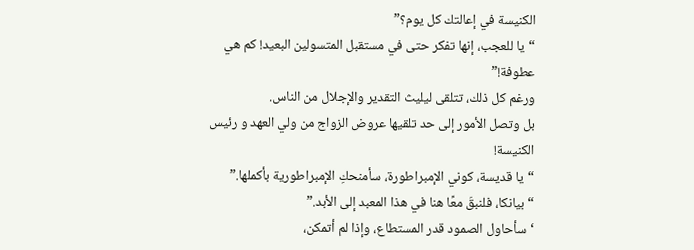الكنيسة في إعالتك كل يوم؟”
“يا للعجب، إنها تفكر حتى في مستقبل المتسولين البعيد! كم هي عطوفة!”
ورغم كل ذلك، تتلقى ليليث التقدير والإجلال من الناس.
بل وتصل الأمور إلى حد تلقيها عروض الزواج من ولي العهد و رئيس الكنيسة!
“يا قديسة، كوني الإمبراطورة، سأمنحكِ الإمبراطورية بأكملها.”
“بيانكا، فلنبقَ معًا هنا في هذا المعبد إلى الأبد.”
‘سأحاول الصمود قدر المستطاع، وإذا لم أتمكن،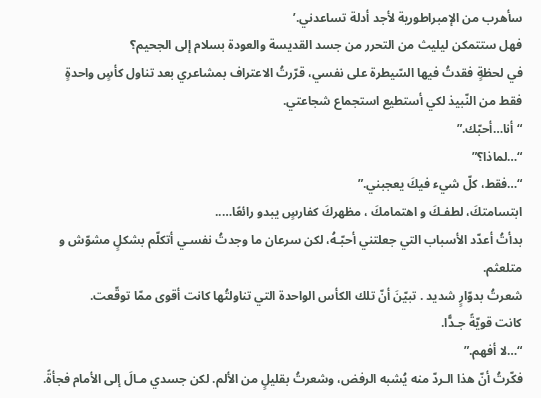سأهرب من الإمبراطورية لأجد أدلة تساعدني.’
فهل ستتمكن ليليث من التحرر من جسد القديسة والعودة بسلام إلى الجحيم؟
في لحظةٍ فقدتُ فيها السّيطرة على نفسي، قرّرتُ الاعتراف بمشاعري بعد تناول كأسٍ واحدةٍ فقط من النّبيذ لكي أستطيع استجماع شجاعتي.
“أنا…أحبّك.”
“…لماذا؟”
“…فقط، كلّ شيء فيكَ يعجبني.”
ابتسامتكَ، لطفـكَ و اهتمامكَ ، مظهركَ كفارسٍ يبدو رائعًا…..
بدأتُ أعدّد الأسباب التي جعلتني أحبّـهُ، لكن سرعان ما وجدتُ نفسـي أتكلّم بشكلٍ مشوّش و متلعثم.
شعرتُ بدوّارٍ شديد . تبيّنَ أنّ تلك الكأس الواحدة التي تناولتُها كانت أقوى ممّا توقّعت.
كانت قويّةً جـدًّا.
“…لا أفهم.”
فكّرتُ أنّ هذا الـردّ منه يُشبه الرفض، وشعرتُ بقليلٍ من الألم. لكن جسدي مـالَ إلى الأمام فجأةً.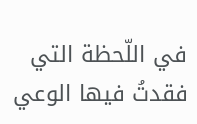في اللّحظة التي فقدتُ فيها الوعي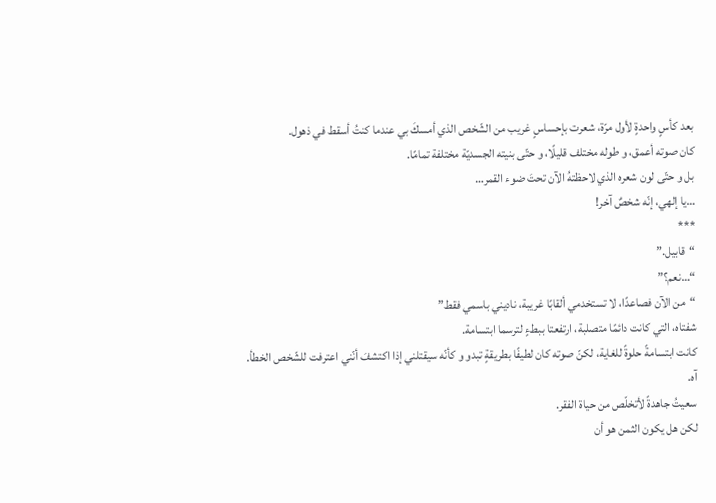بعد كأسٍ واحدةٍ لأول مرّة، شعرت بإحساسٍ غريب من الشّخص الذي أمسكَ بي عندما كنتُ أسقط في ذهول.
كان صوته أعمق، و طوله مختلف قليلًا، و حتّى بنيته الجسديّة مختلفة تمامًا.
بل و حتّى لون شعره الذي لاحظتهُ الآن تحتَ ضوء القمر…
…يا إلهي، إنّه شخصٌ آخر!
***
“قابيل.”
“…نعم؟”
“من الآن فصاعدًا، لا تستخدمي ألقابًا غريبة، ناديني باسمي فقط”
شفتاه، التي كانت دائمًا متصلبة، ارتفعتا ببطءٍ لترسما ابتسامة.
كانت ابتسامةً حلوةً للغاية، لكنّ صوته كان لطيفًا بطريقةٍ تبدو و كأنّه سيقتلني إذا اكتشفَ أنّني اعترفت للشّخص الخطأ.
آه.
سعيتُ جاهدةً لأتخلّص من حياة الفقر.
لكن هل يكون الثمن هو أن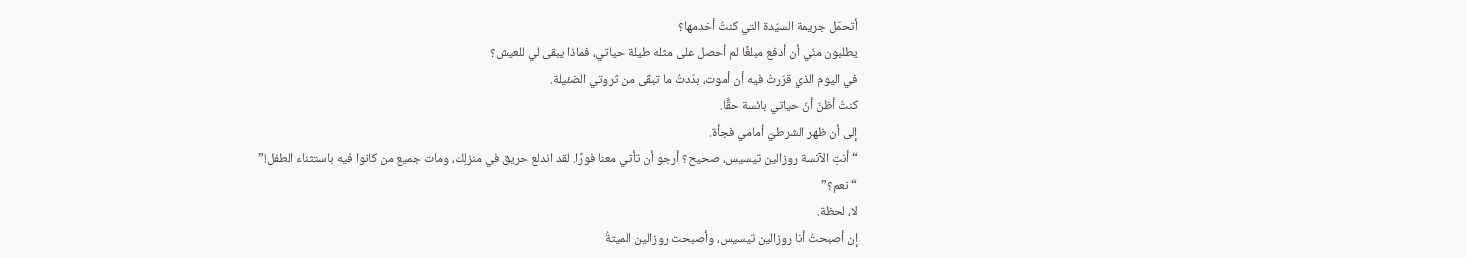أتحمّل جريمة السيّدة التي كنتُ أخدمها؟
يطلبون منّي أن أدفع مبلغًا لم أحصل على مثله طيلة حياتي، فماذا يبقى لي للعيش؟
في اليوم الذي قرّرتُ فيه أن أموت، بدّدتُ ما تبقّى من ثروتي الضئيلة.
كنتُ أظنّ أنّ حياتي بائسة حقًّا.
إلى أن ظهر الشرطيّ أمامي فجأة.
“أنتِ الآنسة روزالين تيسيس، صحيح؟ أرجو أن تأتي معنا فورًا. لقد اندلع حريق في منزلِك، ومات جميع من كانوا فيه باستثناء الطفل!”
“نعم؟”
لا، لحظة.
إن أصبحتُ أنا روزالين تيسيس، وأصبحت روزالين الميتةُ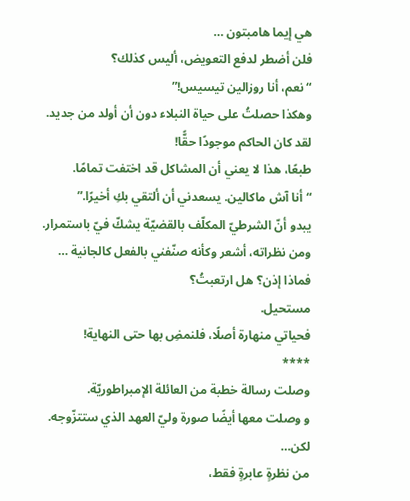هي إيما هامبتون …
فلن أضطر لدفع التعويض، أليس كذلك؟
“نعم، أنا روزالين تيسيس!”
وهكذا حصلتُ على حياة النبلاء دون أن أولد من جديد.
لقد كان الحاكم موجودًا حقًّا!
طبعًا، هذا لا يعني أن المشاكل قد اختفت تمامًا.
“أنا آش ماكالين. يسعدني أن ألتقي بكِ أخيرًا.”
يبدو أنّ الشرطيّ المكلّف بالقضيّة يشكّ فيّ باستمرار.
ومن نظراته، أشعر وكأنه صنّفني بالفعل كالجانية …
فماذا إذن؟ هل ارتعبتُ؟
مستحيل.
فحياتي منهارة أصلًا، فلنمضِ بها حتى النهاية!
****
وصلت رسالة خطبة من العائلة الإمبراطوريّة.
و وصلت معها أيضًا صورة وليّ العهد الذي ستتزّوجه.
لكن…
من نظرةٍ عابرةٍ فقط،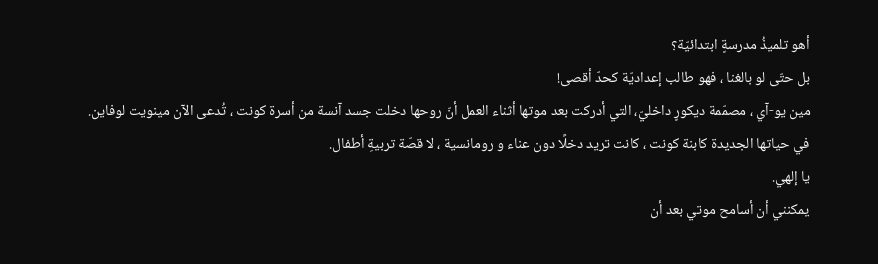أهو تلميذُ مدرسةٍ ابتدائيّة؟
بل حتّى لو بالغنا ، فهو طالب إعداديّة كحدّ أقصى!
مين يو-آي ، مصمّمة ديكورٍ داخليّ، التي أدركت بعد موتها أثناء العمل أنّ روحها دخلت جسد آنسة من أسرة كونت ، تُدعى الآن مينويت لوفاين.
في حياتها الجديدة كابنة كونت ، كانت تريد دخلًا دون عناء و رومانسية ، لا قصّة تربيةِ أطفال.
يا إلهي.
يمكنني أن أسامح موتي بعد أن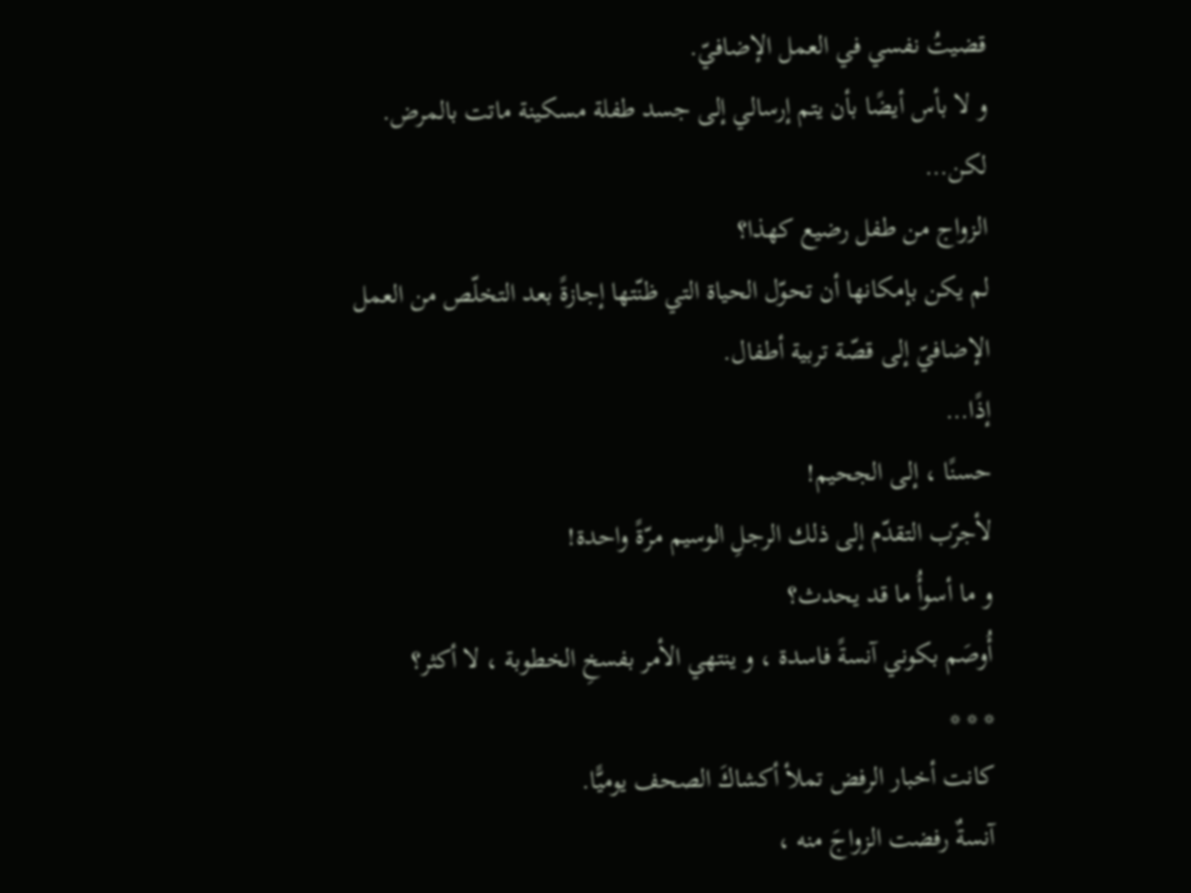قضيتُ نفسي في العمل الإضافيّ.
و لا بأس أيضًا بأن يتم إرسالي إلى جسد طفلة مسكينة ماتت بالمرض.
لكن…
الزواج من طفل رضيع كهذا؟
لم يكن بإمكانها أن تحوّل الحياة التي ظنّتها إجازةً بعد التخلّص من العمل الإضافيّ إلى قصّة تربية أطفال.
إذًا…
حسنًا ، إلى الجحيم!
لأجرّب التقدّم إلى ذلك الرجلِ الوسيم مرّةً واحدة!
و ما أسوأُ ما قد يحدث؟
أُوصَم بكوني آنسةً فاسدة ، و ينتهي الأمر بفسخِ الخطوبة ، لا أكثر؟
* * *
كانت أخبار الرفض تملأ أكشاكَ الصحف يوميًّا.
آنسةٌ رفضت الزواجَ منه ،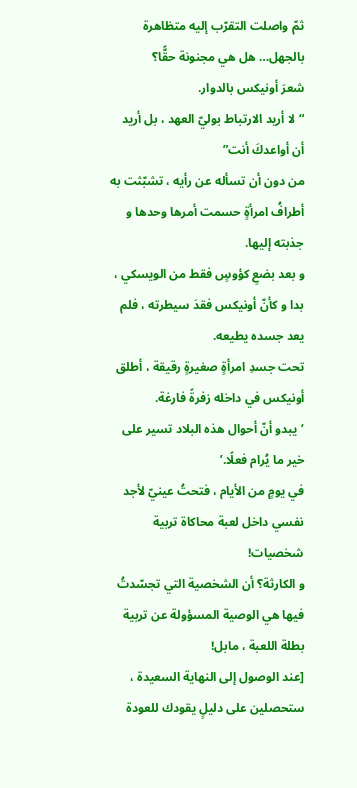ثمّ واصلت التقرّب إليه متظاهرة بالجهل… هل هي مجنونة حقًّا؟
شعرَ أونيكس بالدوار.
“لا أريد الارتباط بوليّ العهد ، بل أريد أن أواعدكَ أنت”
من دون أن تسأله عن رأيه ، تشبّثت به أطرافُ امرأةٍ حسمت أمرها وحدها و جذبته إليها.
و بعد بضعِ كؤوسٍ فقط من الويسكي ، بدا و كأنّ أونيكس فقدَ سيطرته ، فلم يعد جسده يطيعه.
تحت جسدِ امرأةٍ صغيرةٍ رقيقة ، أطلق أونيكس في داخله زفرةً فارغة.
‘يبدو أنّ أحوال هذه البلاد تسير على خير ما يُرام فعلًا.’
في يومٍ من الأيام ، فتحتُ عينيّ لأجد نفسي داخل لعبة محاكاة تربية شخصيات!
و الكارثة؟ أن الشخصية التي تجسّدتُ فيها هي الوصية المسؤولة عن تربية بطلة اللعبة ، مابل!
[عند الوصول إلى النهاية السعيدة ، ستحصلين على دليلٍ يقودك للعودة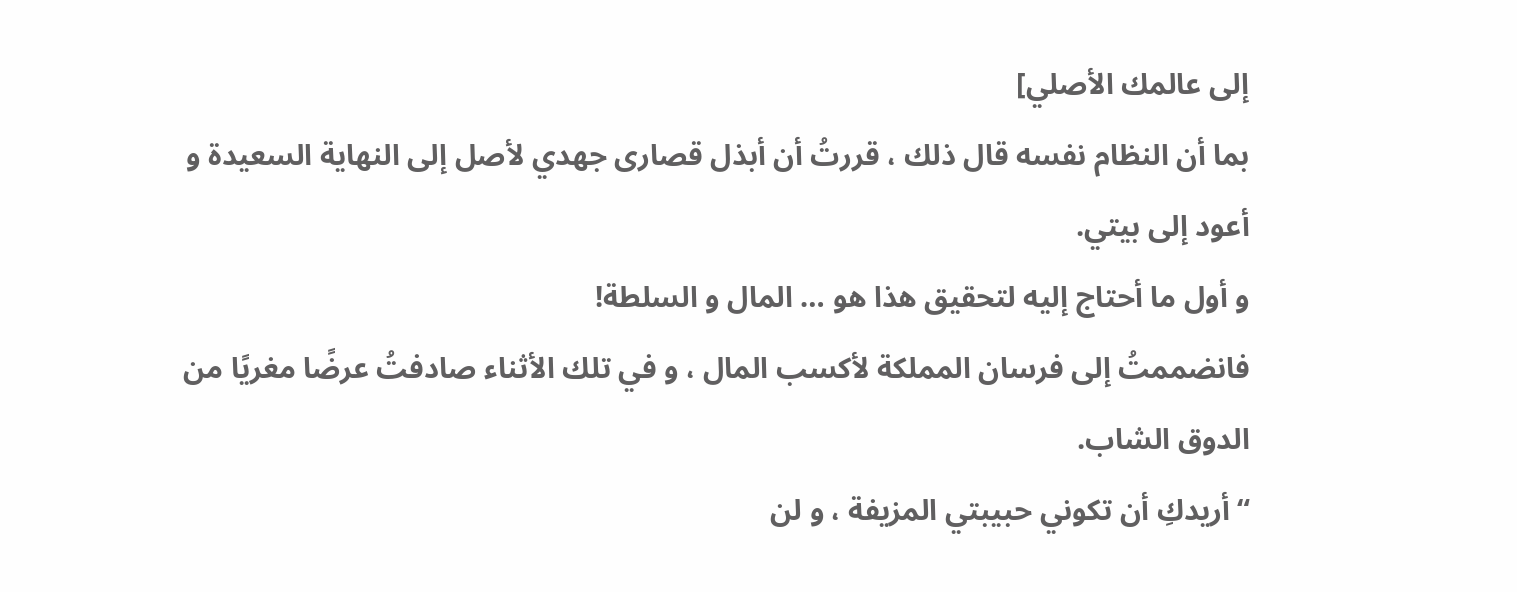إلى عالمك الأصلي]
بما أن النظام نفسه قال ذلك ، قررتُ أن أبذل قصارى جهدي لأصل إلى النهاية السعيدة و أعود إلى بيتي.
و أول ما أحتاج إليه لتحقيق هذا هو … المال و السلطة!
فانضممتُ إلى فرسان المملكة لأكسب المال ، و في تلك الأثناء صادفتُ عرضًا مغريًا من الدوق الشاب.
“أريدكِ أن تكوني حبيبتي المزيفة ، و لن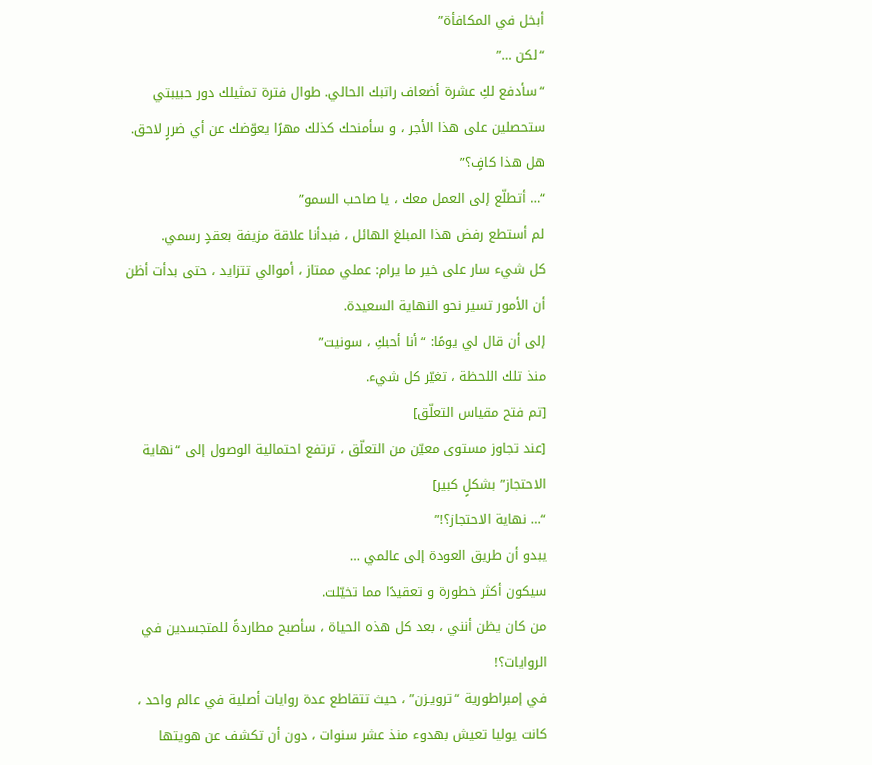أبخل في المكافأة”
“لكن …”
“سأدفع لكِ عشرة أضعاف راتبك الحالي. طوال فترة تمثيلك دور حبيبتي ستحصلين على هذا الأجر ، و سأمنحك كذلك مهرًا يعوّضك عن أي ضررٍ لاحق. هل هذا كافٍ؟”
“… أتطلّع إلى العمل معك ، يا صاحب السمو”
لم أستطع رفض هذا المبلغ الهائل ، فبدأنا علاقة مزيفة بعقدٍ رسمي.
كل شيء سار على خير ما يرام: عملي ممتاز ، أموالي تتزايد ، حتى بدأت أظن أن الأمور تسير نحو النهاية السعيدة.
إلى أن قال لي يومًا: “أنا أحبكِ ، سونيت”
منذ تلك اللحظة ، تغيّر كل شيء.
[تم فتح مقياس التعلّق]
[عند تجاوز مستوى معيّن من التعلّق ، ترتفع احتمالية الوصول إلى “نهاية الاحتجاز” بشكلٍ كبير]
“… نهاية الاحتجاز؟!”
يبدو أن طريق العودة إلى عالمي …
سيكون أكثر خطورة و تعقيدًا مما تخيّلت.
من كان يظن أنني ، بعد كل هذه الحياة ، سأصبح مطاردةً للمتجسدين في الروايات؟!
في إمبراطورية “ترويـزن” ، حيث تتقاطع عدة روايات أصلية في عالم واحد ، كانت يوليا تعيش بهدوء منذ عشر سنوات ، دون أن تكشف عن هويتها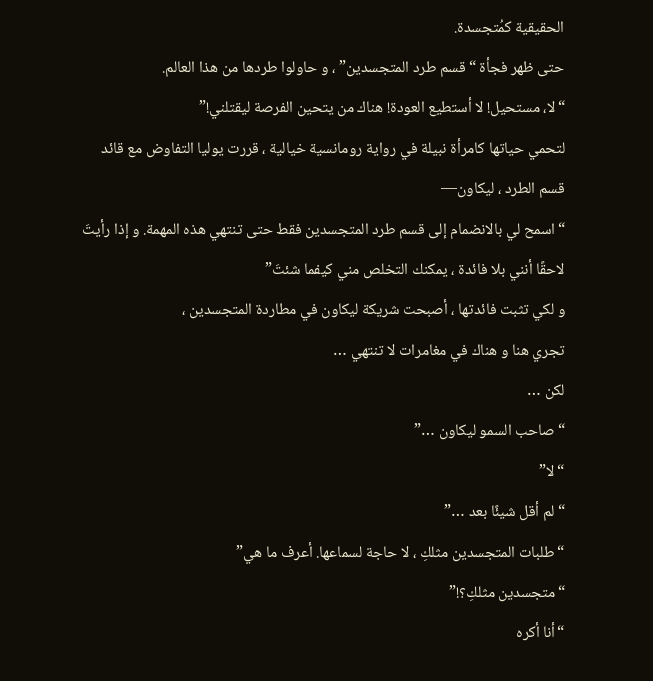الحقيقية كمُتجسدة.
حتى ظهر فجأة “قسم طرد المتجسدين” ، و حاولوا طردها من هذا العالم.
“لا، مستحيل! لا أستطيع العودة! هناك من يتحين الفرصة ليقتلني!”
لتحمي حياتها كامرأة نبيلة في رواية رومانسية خيالية ، قررت يوليا التفاوض مع قائد قسم الطرد ، ليكاون—
“اسمح لي بالانضمام إلى قسم طرد المتجسدين فقط حتى تنتهي هذه المهمة. و إذا رأيتَ لاحقًا أنني بلا فائدة ، يمكنك التخلص مني كيفما شئتَ”
و لكي تثبت فائدتها ، أصبحت شريكة ليكاون في مطاردة المتجسدين ،
تجري هنا و هناك في مغامرات لا تنتهي …
لكن …
“صاحب السمو ليكاون …”
“لا”
“لم أقل شيئًا بعد …”
“طلبات المتجسدين مثلكِ ، لا حاجة لسماعها. أعرف ما هي”
“متجسدين مثلكِ؟!”
“أنا أكره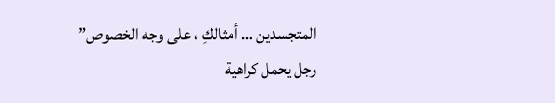المتجسدين … أمثالكِ ، على وجه الخصوص”
رجل يحمل كراهية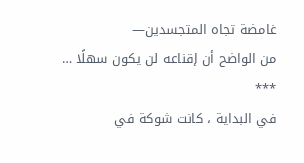غامضة تجاه المتجسدين—
من الواضح أن إقناعه لن يكون سهلًا …
***
في البداية ، كانت شوكة في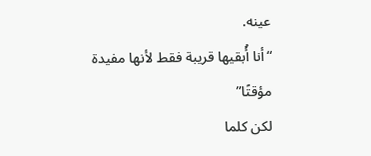عينه.
“أنا أُبقيها قريبة فقط لأنها مفيدة مؤقتًا”
لكن كلما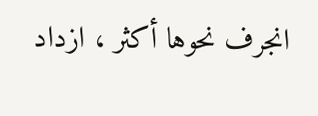انجرف نحوها أكثر ، ازداد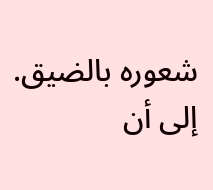شعوره بالضيق.
إلى أن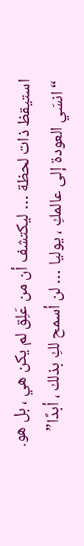استيقظ ذات لحظة … ليكتشف أن من عَلِق لم يكن هي ، بل هو.
“انسَي العودة إلى عالمكِ ، يوليا … لن أسمح لكِ بذلك ، أبدًا”